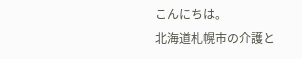こんにちは。
北海道札幌市の介護と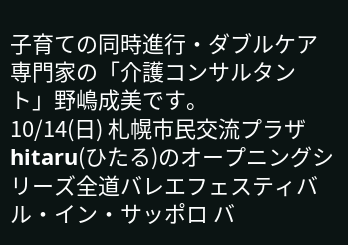子育ての同時進行・ダブルケア専門家の「介護コンサルタント」野嶋成美です。
10/14(日) 札幌市民交流プラザhitaru(ひたる)のオープニングシリーズ全道バレエフェスティバル・イン・サッポロ バ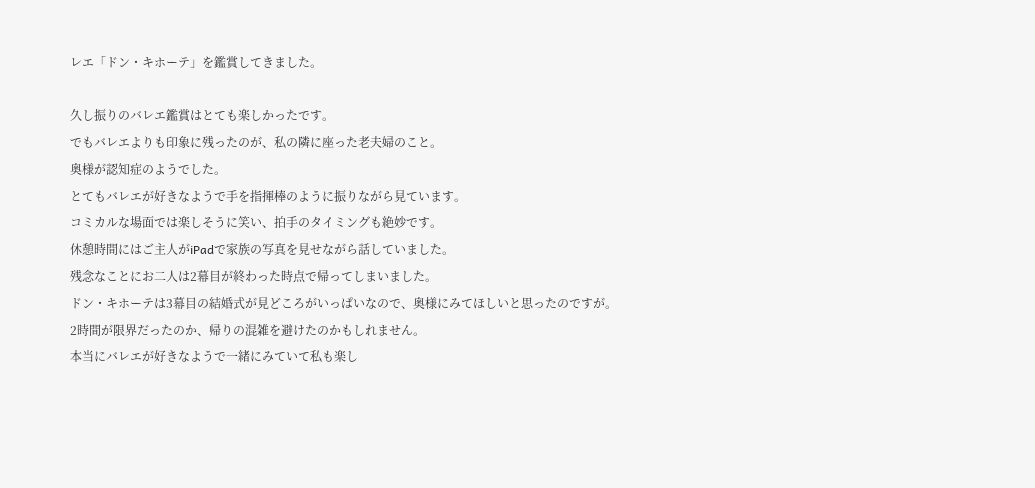レエ「ドン・キホーテ」を鑑賞してきました。

久し振りのバレエ鑑賞はとても楽しかったです。
でもバレエよりも印象に残ったのが、私の隣に座った老夫婦のこと。
奥様が認知症のようでした。
とてもバレエが好きなようで手を指揮棒のように振りながら見ています。
コミカルな場面では楽しそうに笑い、拍手のタイミングも絶妙です。
休憩時間にはご主人がiPadで家族の写真を見せながら話していました。
残念なことにお二人は2幕目が終わった時点で帰ってしまいました。
ドン・キホーテは3幕目の結婚式が見どころがいっぱいなので、奥様にみてほしいと思ったのですが。
2時間が限界だったのか、帰りの混雑を避けたのかもしれません。
本当にバレエが好きなようで一緒にみていて私も楽し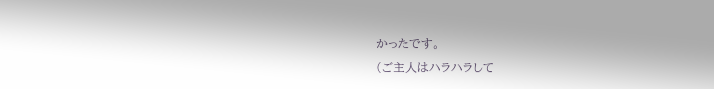かったです。
(ご主人はハラハラして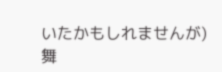いたかもしれませんが)
舞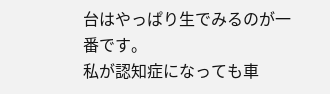台はやっぱり生でみるのが一番です。
私が認知症になっても車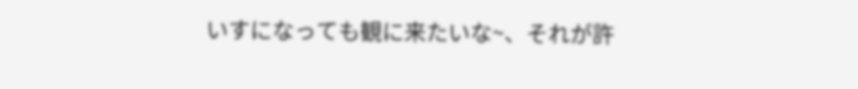いすになっても観に来たいな~、それが許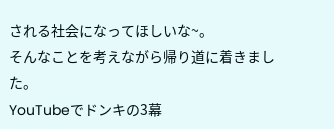される社会になってほしいな~。
そんなことを考えながら帰り道に着きました。
YouTubeでドンキの3幕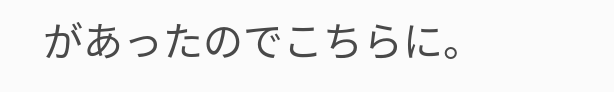があったのでこちらに。